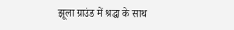झूला ग्राउंड में श्रद्धा के साथ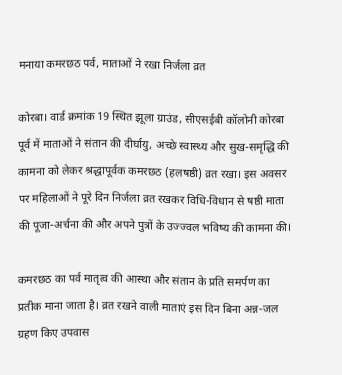मनाया कमरछठ पर्व, माताओं ने रखा निर्जला व्रत

कोरबा। वार्ड क्रमांक 19 स्थित झूला ग्राउंड, सीएसईबी कॉलोनी कोरबा पूर्व में माताओं ने संतान की दीर्घायु, अच्छे स्वास्थ्य और सुख-समृद्धि की कामना को लेकर श्रद्धापूर्वक कमरछठ (हलषष्ठी) व्रत रखा। इस अवसर पर महिलाओं ने पूरे दिन निर्जला व्रत रखकर विधि-विधान से षष्ठी माता की पूजा-अर्चना की और अपने पुत्रों के उज्ज्वल भविष्य की कामना की।

कमरछठ का पर्व मातृत्व की आस्था और संतान के प्रति समर्पण का प्रतीक माना जाता है। व्रत रखने वाली माताएं इस दिन बिना अन्न-जल ग्रहण किए उपवास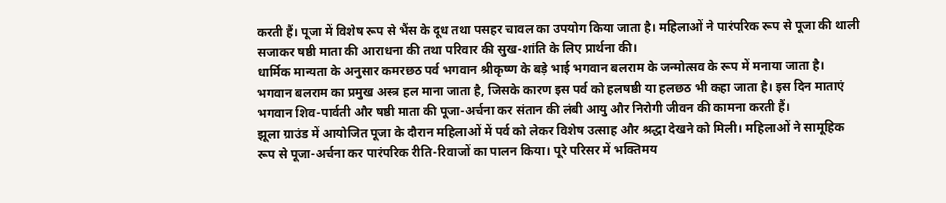करती हैं। पूजा में विशेष रूप से भैंस के दूध तथा पसहर चावल का उपयोग किया जाता है। महिलाओं ने पारंपरिक रूप से पूजा की थाली सजाकर षष्ठी माता की आराधना की तथा परिवार की सुख-शांति के लिए प्रार्थना की।
धार्मिक मान्यता के अनुसार कमरछठ पर्व भगवान श्रीकृष्ण के बड़े भाई भगवान बलराम के जन्मोत्सव के रूप में मनाया जाता है। भगवान बलराम का प्रमुख अस्त्र हल माना जाता है, जिसके कारण इस पर्व को हलषष्ठी या हलछठ भी कहा जाता है। इस दिन माताएं भगवान शिव-पार्वती और षष्ठी माता की पूजा-अर्चना कर संतान की लंबी आयु और निरोगी जीवन की कामना करती हैं।
झूला ग्राउंड में आयोजित पूजा के दौरान महिलाओं में पर्व को लेकर विशेष उत्साह और श्रद्धा देखने को मिली। महिलाओं ने सामूहिक रूप से पूजा-अर्चना कर पारंपरिक रीति-रिवाजों का पालन किया। पूरे परिसर में भक्तिमय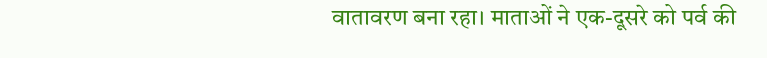वातावरण बना रहा। माताओं ने एक-दूसरे को पर्व की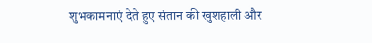शुभकामनाएं देते हुए संतान की खुशहाली और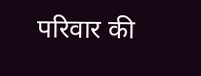परिवार की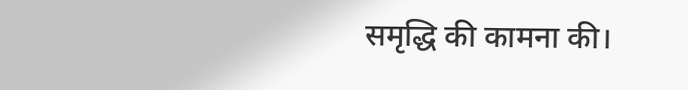समृद्धि की कामना की।